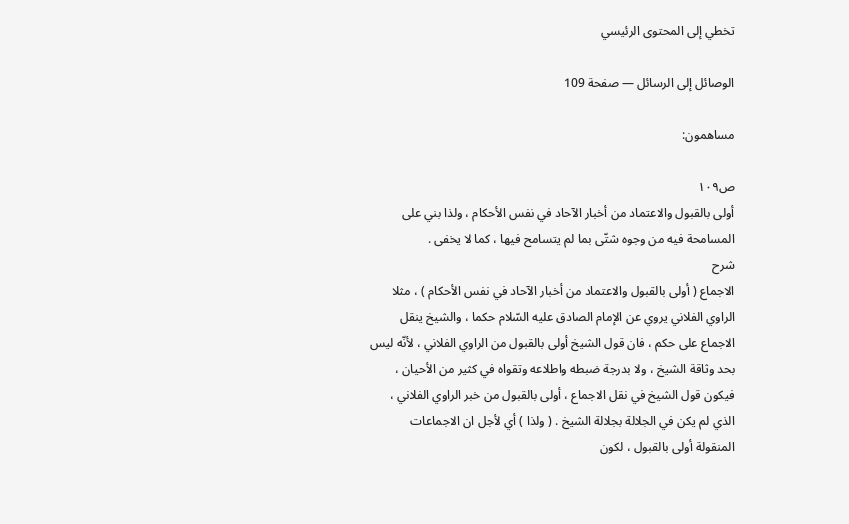تخطي إلى المحتوى الرئيسي

الوصائل إلى الرسائل — صفحة 109

مساهمون:

ص١٠٩
أولى بالقبول والاعتماد من أخبار الآحاد في نفس الأحكام ، ولذا بني على المسامحة فيه من وجوه شتّى بما لم يتسامح فيها ، كما لا يخفى .
شرح
الاجماع ( أولى بالقبول والاعتماد من أخبار الآحاد في نفس الأحكام ) ، مثلا الراوي الفلاني يروي عن الإمام الصادق عليه السّلام حكما ، والشيخ ينقل الاجماع على حكم ، فان قول الشيخ أولى بالقبول من الراوي الفلاني ، لأنّه ليس بحد وثاقة الشيخ ، ولا بدرجة ضبطه واطلاعه وتقواه في كثير من الأحيان ، فيكون قول الشيخ في نقل الاجماع ، أولى بالقبول من خبر الراوي الفلاني ، الذي لم يكن في الجلالة بجلالة الشيخ . ( ولذا ) أي لأجل ان الاجماعات المنقولة أولى بالقبول ، لكون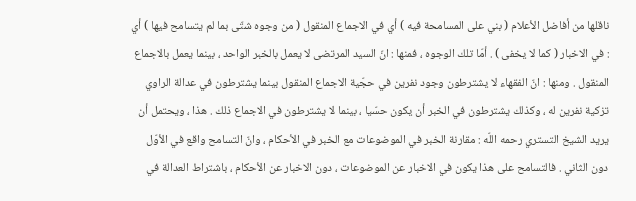ناقلها من أفاضل الأعلام ( بني على المسامحة فيه ) أي في الاجماع المنقول ( من وجوه شتّى بما لم يتسامح فيها ) أي : في الاخبار ( كما لا يخفى ) . أمّا تلك الوجوه ، فمنها : انّ السيد المرتضى لا يعمل بالخبر الواحد ، بينما يعمل بالاجماع المنقول . ومنها : انّ الفقهاء لا يشترطون وجود نفرين في حجّية الاجماع المنقول بينما يشترطون في عدالة الراوي تزكية نفرين له ، وكذلك يشترطون في الخبر أن يكون حسّيا ، بينما لا يشترطون في الاجماع ذلك . هذا ، ويحتمل أن يريد الشيخ التستري رحمه اللّه : مقارنة الخبر في الموضوعات مع الخبر في الأحكام ، وانّ التسامح واقع في الأوّل دون الثاني . فالتسامح على هذا يكون في الاخبار عن الموضوعات ، دون الاخبار عن الأحكام ، باشتراط العدالة في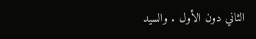الثاني دون الأول . والسيد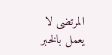المرتضى لا يعمل بالخبر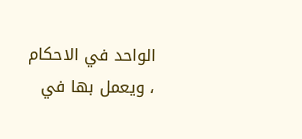الواحد في الاحكام ، ويعمل بها في